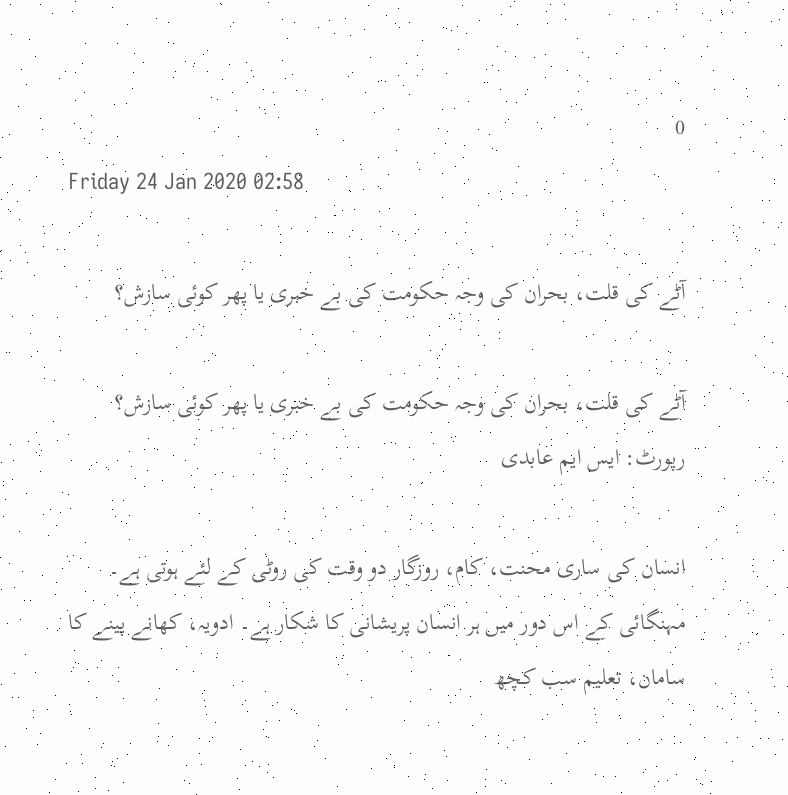0
Friday 24 Jan 2020 02:58

آٹے کی قلت، بحران کی وجہ حکومت کی بے خبری یا پھر کوئی سازش؟

آٹے کی قلت، بحران کی وجہ حکومت کی بے خبری یا پھر کوئی سازش؟
رپورٹ: ایس ایم عابدی

انسان کی ساری محنت، کام، روزگار دو وقت کی روٹی کے لئے ہوتی ہے۔ مہنگائی کے اس دور میں ہر انسان پریشانی کا شکار ہے۔ ادویہ، کھانے پینے کا سامان، تعلیم سب کچھ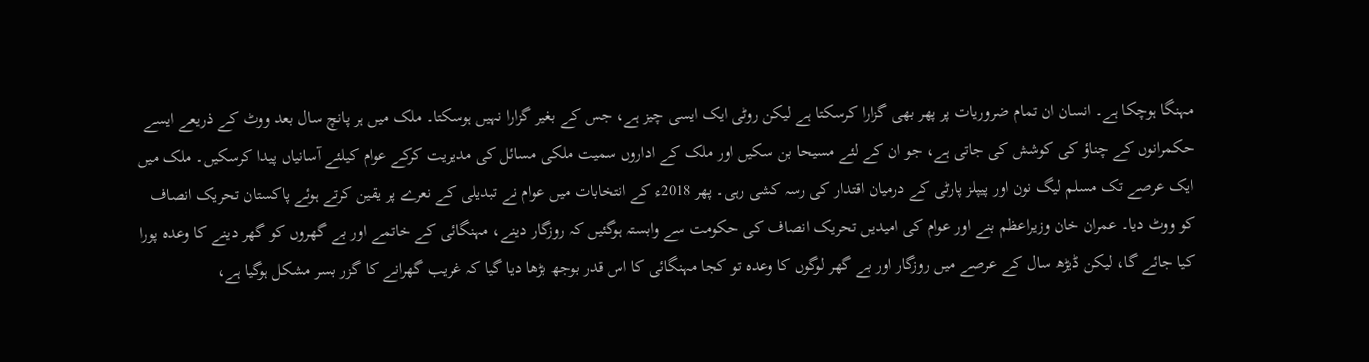مہنگا ہوچکا ہے۔ انسان ان تمام ضروریات پر پھر بھی گزارا کرسکتا ہے لیکن روٹی ایک ایسی چیز ہے، جس کے بغیر گزارا نہیں ہوسکتا۔ ملک میں ہر پانچ سال بعد ووٹ کے ذریعے ایسے حکمرانوں کے چناؤ کی کوشش کی جاتی ہے، جو ان کے لئے مسیحا بن سکیں اور ملک کے اداروں سمیت ملکی مسائل کی مدیریت کرکے عوام کیلئے آسانیاں پیدا کرسکیں۔ ملک میں ایک عرصے تک مسلم لیگ نون اور پیپلز پارٹی کے درمیان اقتدار کی رسہ کشی رہی۔ پھر 2018ء کے انتخابات میں عوام نے تبدیلی کے نعرے پر یقین کرتے ہوئے پاکستان تحریک انصاف کو ووٹ دیا۔ عمران خان وزیراعظم بنے اور عوام کی امیدیں تحریک انصاف کی حکومت سے وابستہ ہوگئیں کہ روزگار دینے، مہنگائی کے خاتمے اور بے گھروں کو گھر دینے کا وعدہ پورا کیا جائے گا، لیکن ڈیڑھ سال کے عرصے میں روزگار اور بے گھر لوگوں کا وعدہ تو کجا مہنگائی کا اس قدر بوجھ بڑھا دیا گیا کہ غریب گھرانے کا گزر بسر مشکل ہوگیا ہے،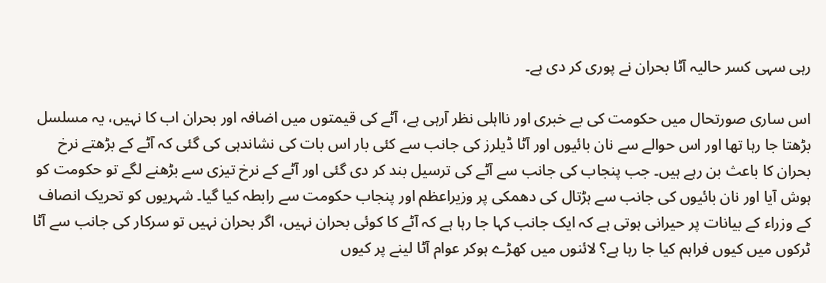رہی سہی کسر حالیہ آٹا بحران نے پوری کر دی ہے۔

اس ساری صورتحال میں حکومت کی بے خبری اور نااہلی نظر آرہی ہے، آٹے کی قیمتوں میں اضافہ اور بحران اب کا نہیں، یہ مسلسل بڑھتا جا رہا تھا اور اس حوالے سے نان بائیوں اور آٹا ڈیلرز کی جانب سے کئی بار اس بات کی نشاندہی کی گئی کہ آٹے کے بڑھتے نرخ بحران کا باعث بن رہے ہیں۔ جب پنجاب کی جانب سے آٹے کی ترسیل بند کر دی گئی اور آٹے کے نرخ تیزی سے بڑھنے لگے تو حکومت کو ہوش آیا اور نان بائیوں کی جانب سے ہڑتال کی دھمکی پر وزیراعظم اور پنجاب حکومت سے رابطہ کیا گیا۔ شہریوں کو تحریک انصاف کے وزراء کے بیانات پر حیرانی ہوتی ہے کہ ایک جانب کہا جا رہا ہے کہ آٹے کا کوئی بحران نہیں، اگر بحران نہیں تو سرکار کی جانب سے آٹا ٹرکوں میں کیوں فراہم کیا جا رہا ہے؟ لائنوں میں کھڑے ہوکر عوام آٹا لینے پر کیوں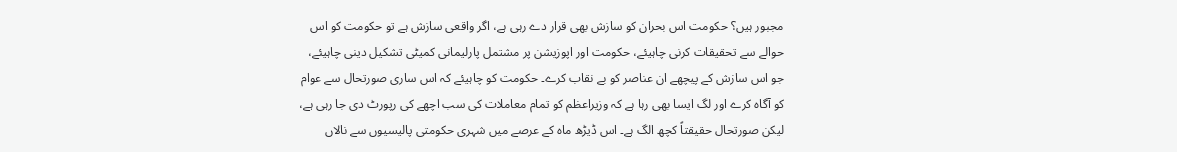مجبور ہیں؟ حکومت اس بحران کو سازش بھی قرار دے رہی ہے، اگر واقعی سازش ہے تو حکومت کو اس حوالے سے تحقیقات کرنی چاہیئے، حکومت اور اپوزیشن پر مشتمل پارلیمانی کمیٹی تشکیل دینی چاہیئے، جو اس سازش کے پیچھے ان عناصر کو بے نقاب کرے۔ حکومت کو چاہیئے کہ اس ساری صورتحال سے عوام کو آگاہ کرے اور لگ ایسا بھی رہا ہے کہ وزیراعظم کو تمام معاملات کی سب اچھے کی رپورٹ دی جا رہی ہے، لیکن صورتحال حقیقتاً کچھ الگ ہے۔ اس ڈیڑھ ماہ کے عرصے میں شہری حکومتی پالیسیوں سے نالاں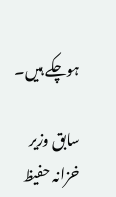ہوچکے ہیں۔

سابق وزیر خزانہ حفیظ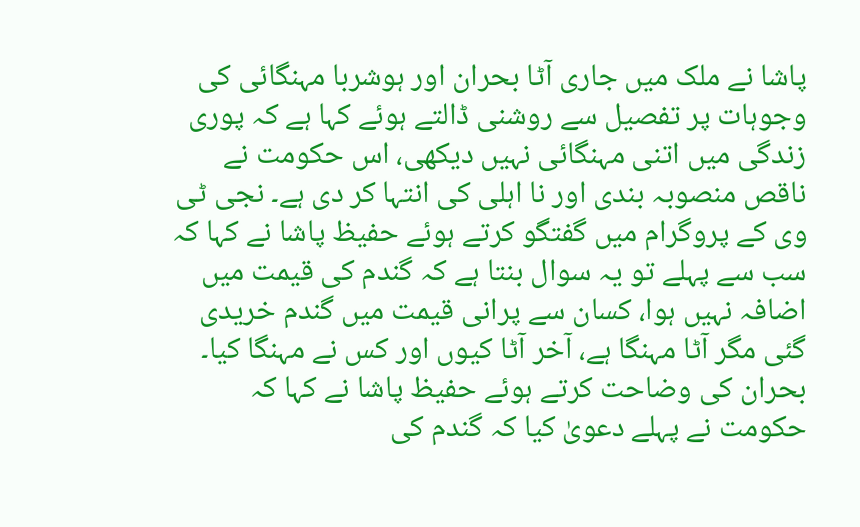پاشا نے ملک میں جاری آٹا بحران اور ہوشربا مہنگائی کی وجوہات پر تفصیل سے روشنی ڈالتے ہوئے کہا ہے کہ پوری زندگی میں اتنی مہنگائی نہیں دیکھی، اس حکومت نے ناقص منصوبہ بندی اور نا اہلی کی انتہا کر دی ہے۔ نجی ٹی وی کے پروگرام میں گفتگو کرتے ہوئے حفیظ پاشا نے کہا کہ سب سے پہلے تو یہ سوال بنتا ہے کہ گندم کی قیمت میں اضافہ نہیں ہوا، کسان سے پرانی قیمت میں گندم خریدی گئی مگر آٹا مہنگا ہے، آخر آٹا کیوں اور کس نے مہنگا کیا۔ بحران کی وضاحت کرتے ہوئے حفیظ پاشا نے کہا کہ حکومت نے پہلے دعویٰ کیا کہ گندم کی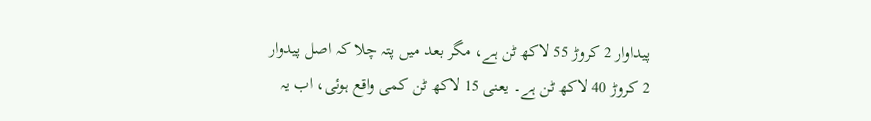پیداوار 2 کروڑ 55 لاکھ ٹن ہے، مگر بعد میں پتہ چلا کہ اصل پیدوار 2 کروڑ 40 لاکھ ٹن ہے۔ یعنی 15 لاکھ ٹن کمی واقع ہوئی، اب یہ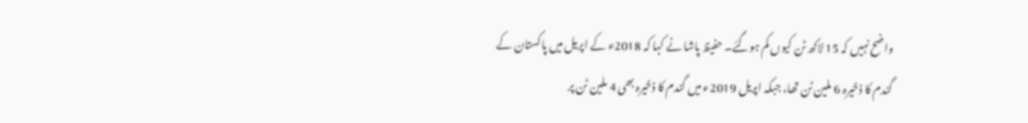واضح نہیں کہ 15 لاکھ ٹن کیوں کم ہوگئے۔ حفیظ پاشا نے کہا کہ 2018ء کے اپریل میں پاکستان کے گندم کا ذخیرہ 6 ملین ٹن تھا، جبکہ اپریل 2019ء میں گندم کا ذخیرہ بھی 4 ملین ٹن پر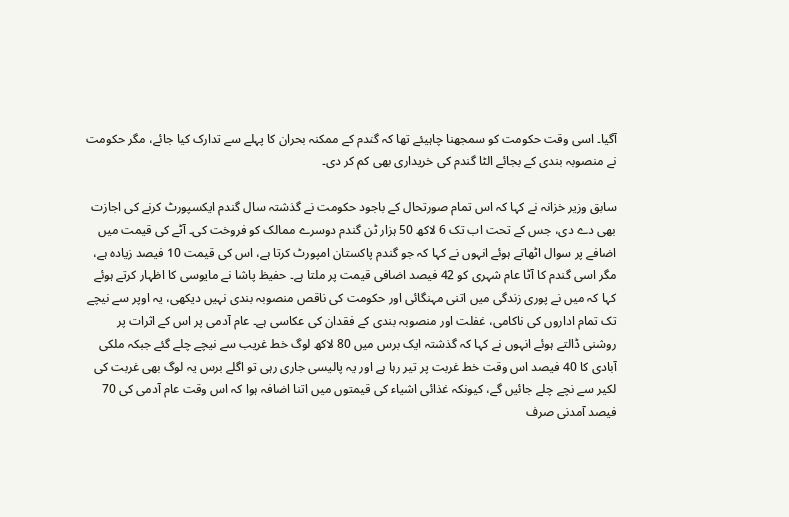آگیا۔ اسی وقت حکومت کو سمجھنا چاہیئے تھا کہ گندم کے ممکنہ بحران کا پہلے سے تدارک کیا جائے، مگر حکومت نے منصوبہ بندی کے بجائے الٹا گندم کی خریداری بھی کم کر دی۔

سابق وزیر خزانہ نے کہا کہ اس تمام صورتحال کے باجود حکومت نے گذشتہ سال گندم ایکسپورٹ کرنے کی اجازت بھی دے دی، جس کے تحت اب تک 6 لاکھ 50 ہزار ٹن گندم دوسرے ممالک کو فروخت کی۔ آٹے کی قیمت میں اضافے پر سوال اٹھاتے ہوئے انہوں نے کہا کہ جو گندم پاکستان امپورٹ کرتا ہے، اس کی قیمت 10 فیصد زیادہ ہے، مگر اسی گندم کا آٹا عام شہری کو 42 فیصد اضافی قیمت پر ملتا ہے۔ حفیظ پاشا نے مایوسی کا اظہار کرتے ہوئے کہا کہ میں نے پوری زندگی میں اتنی مہنگائی اور حکومت کی ناقص منصوبہ بندی نہیں دیکھی، یہ اوپر سے نیچے تک تمام اداروں کی ناکامی، غفلت اور منصوبہ بندی کے فقدان کی عکاسی ہے۔ عام آدمی پر اس کے اثرات پر روشنی ڈالتے ہوئے انہوں نے کہا کہ گذشتہ ایک برس میں 80 لاکھ لوگ خط غریب سے نیچے چلے گئے جبکہ ملکی آبادی کا 40 فیصد اس وقت خط غربت پر تیر رہا ہے اور یہ پالیسی جاری رہی تو اگلے برس یہ لوگ بھی غربت کی لکیر سے نچے چلے جائیں گے، کیونکہ غذائی اشیاء کی قیمتوں میں اتنا اضافہ ہوا کہ اس وقت عام آدمی کی 70 فیصد آمدنی صرف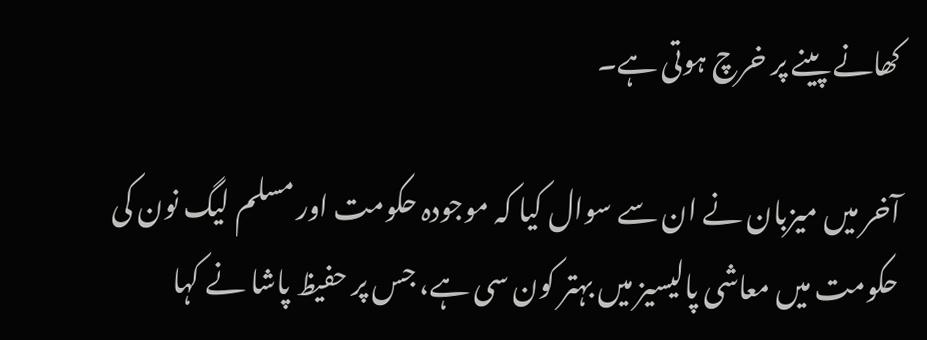کھانے پینے پر خرچ ہوتی ہے۔

آخر میں میزبان نے ان سے سوال کیا کہ موجودہ حکومت اور مسلم لیگ نون کی حکومت میں معاشی پالیسیز میں بہتر کون سی ہے، جس پر حفیظ پاشا نے کہا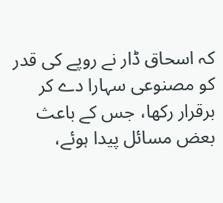کہ اسحاق ڈار نے روپے کی قدر کو مصنوعی سہارا دے کر برقرار رکھا، جس کے باعث بعض مسائل پیدا ہوئے،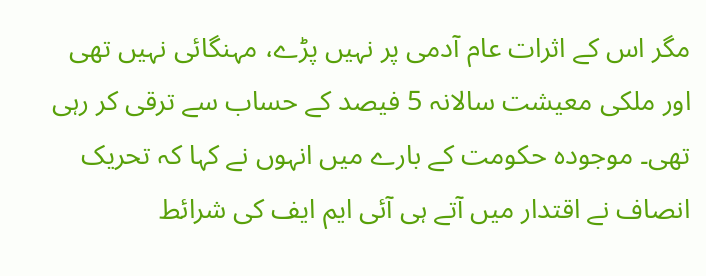مگر اس کے اثرات عام آدمی پر نہیں پڑے، مہنگائی نہیں تھی اور ملکی معیشت سالانہ 5 فیصد کے حساب سے ترقی کر رہی تھی۔ موجودہ حکومت کے بارے میں انہوں نے کہا کہ تحریک انصاف نے اقتدار میں آتے ہی آئی ایم ایف کی شرائط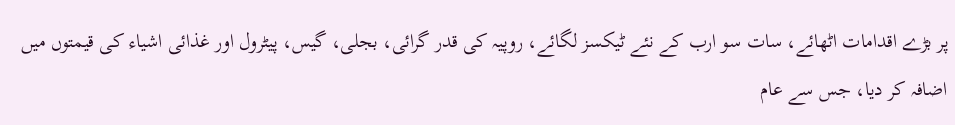پر بڑے اقدامات اٹھائے، سات سو ارب کے نئے ٹیکسز لگائے، روپیہ کی قدر گرائی، بجلی، گیس، پیٹرول اور غذائی اشیاء کی قیمتوں میں اضافہ کر دیا، جس سے عام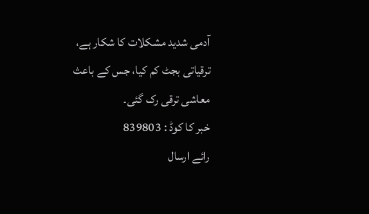آدمی شدید مشکلات کا شکار ہے، ترقیاتی بجٹ کم کیا، جس کے باعث معاشی ترقی رک گئی۔
خبر کا کوڈ : 839803
رائے ارسال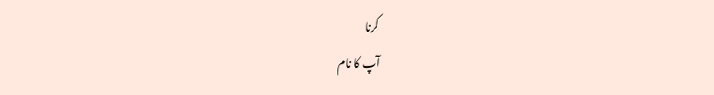کرنا
آپ کا نام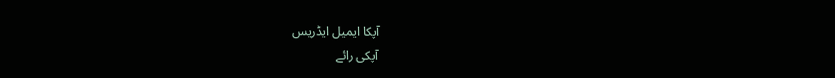آپکا ایمیل ایڈریس
آپکی رائے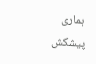ہماری پیشکش